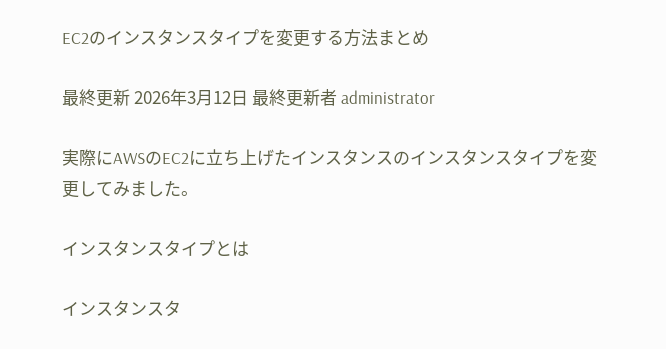EC2のインスタンスタイプを変更する方法まとめ

最終更新 2026年3月12日 最終更新者 administrator

実際にAWSのEC2に立ち上げたインスタンスのインスタンスタイプを変更してみました。

インスタンスタイプとは

インスタンスタ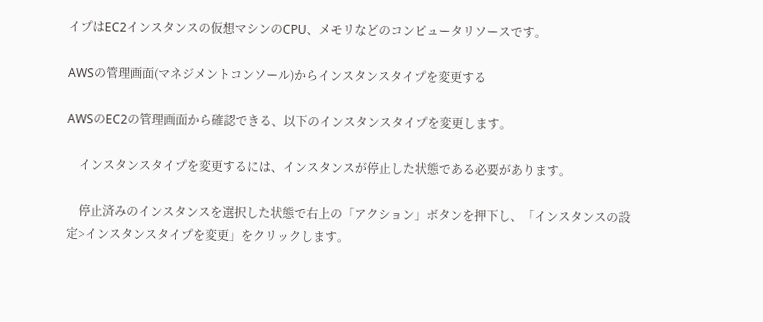イプはEC2インスタンスの仮想マシンのCPU、メモリなどのコンピュータリソースです。

AWSの管理画面(マネジメントコンソール)からインスタンスタイプを変更する

AWSのEC2の管理画面から確認できる、以下のインスタンスタイプを変更します。

    インスタンスタイプを変更するには、インスタンスが停止した状態である必要があります。

    停止済みのインスタンスを選択した状態で右上の「アクション」ボタンを押下し、「インスタンスの設定>インスタンスタイプを変更」をクリックします。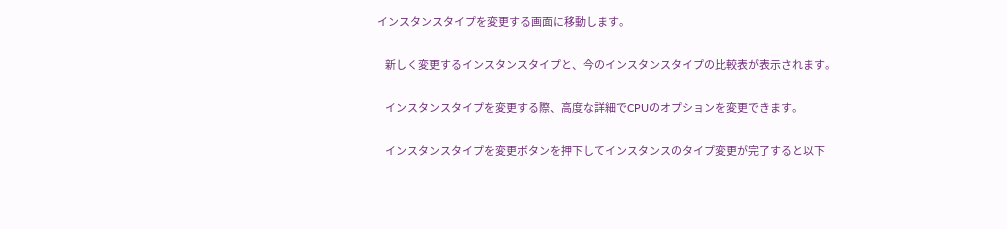インスタンスタイプを変更する画面に移動します。

    新しく変更するインスタンスタイプと、今のインスタンスタイプの比較表が表示されます。

    インスタンスタイプを変更する際、高度な詳細でCPUのオプションを変更できます。

    インスタンスタイプを変更ボタンを押下してインスタンスのタイプ変更が完了すると以下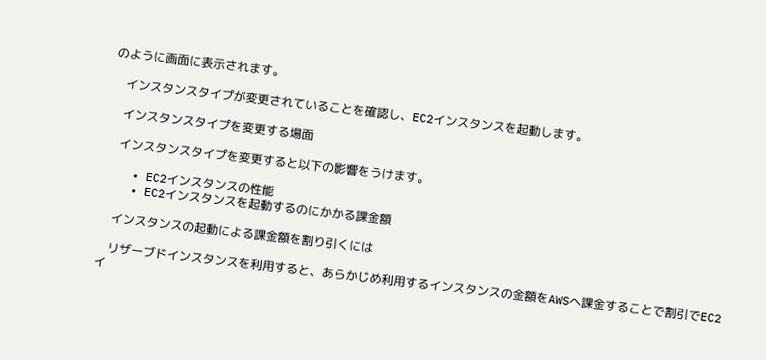のように画面に表示されます。

    インスタンスタイプが変更されていることを確認し、EC2インスタンスを起動します。

    インスタンスタイプを変更する場面

    インスタンスタイプを変更すると以下の影響をうけます。

    • EC2インスタンスの性能
    • EC2インスタンスを起動するのにかかる課金額

    インスタンスの起動による課金額を割り引くには

    リザーブドインスタンスを利用すると、あらかじめ利用するインスタンスの金額をAWSへ課金することで割引でEC2イ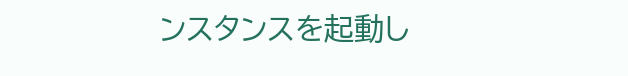ンスタンスを起動し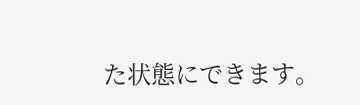た状態にできます。